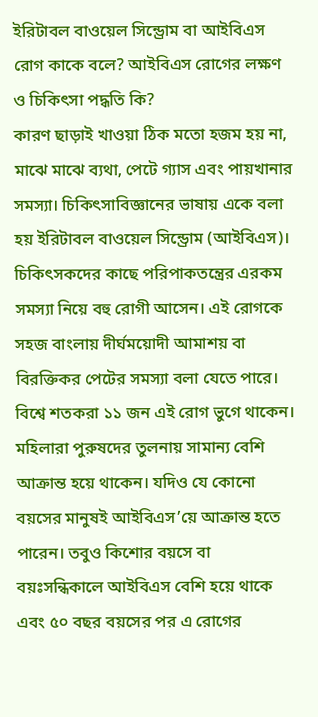ইরিটাবল বাওয়েল সিন্ড্রোম বা আইবিএস রোগ কাকে বলে? আইবিএস রোগের লক্ষণ ও চিকিৎসা পদ্ধতি কি?
কারণ ছাড়াই খাওয়া ঠিক মতো হজম হয় না, মাঝে মাঝে ব্যথা, পেটে গ্যাস এবং পায়খানার সমস্যা। চিকিৎসাবিজ্ঞানের ভাষায় একে বলা হয় ইরিটাবল বাওয়েল সিন্ড্রোম (আইবিএস)।
চিকিৎসকদের কাছে পরিপাকতন্ত্রের এরকম সমস্যা নিয়ে বহু রোগী আসেন। এই রোগকে সহজ বাংলায় দীর্ঘময়োদী আমাশয় বা বিরক্তিকর পেটের সমস্যা বলা যেতে পারে।
বিশ্বে শতকরা ১১ জন এই রোগ ভুগে থাকেন। মহিলারা পুরুষদের তুলনায় সামান্য বেশি আক্রান্ত হয়ে থাকেন। যদিও যে কোনো বয়সের মানুষই আইবিএস’য়ে আক্রান্ত হতে পারেন। তবুও কিশোর বয়সে বা বয়ঃসন্ধিকালে আইবিএস বেশি হয়ে থাকে এবং ৫০ বছর বয়সের পর এ রোগের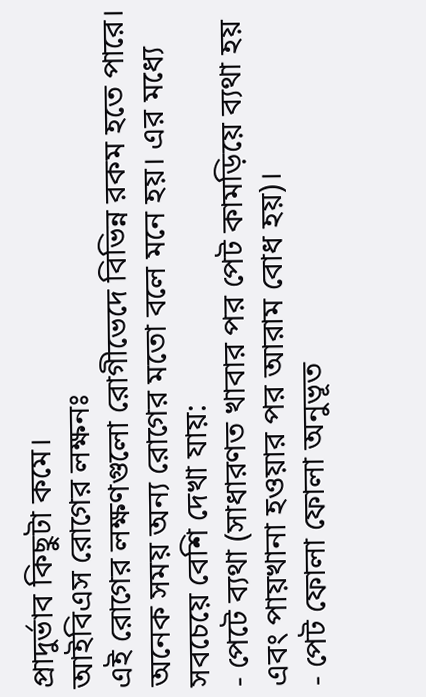প্রাদুর্ভাব কিছুটা কমে।
আইবিএস রোগের লক্ষনঃ
এই রোগের লক্ষণগুলো রোগীভেদে বিভিন্ন রকম হতে পারে। অনেক সময় অন্য রোগের মতো বলে মনে হয়। এর মধ্যে সবচেয়ে বেশি দেখা যায়:
- পেটে ব্যথা (সাধারণত খাবার পর পেট কামড়িয়ে ব্যথা হয় এবং পায়খানা হওয়ার পর আরাম বোধ হয়)।
- পেট ফোলা ফোলা অনুভূত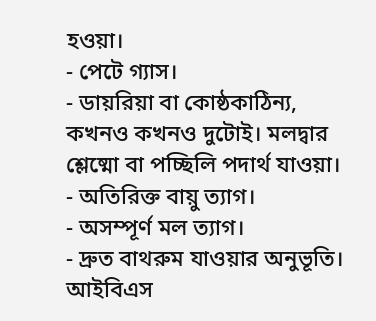হওয়া।
- পেটে গ্যাস।
- ডায়রিয়া বা কোষ্ঠকাঠিন্য, কখনও কখনও দুটোই। মলদ্বার শ্লেষ্মো বা পচ্ছিলি পদার্থ যাওয়া।
- অতিরিক্ত বায়ু ত্যাগ।
- অসম্পূর্ণ মল ত্যাগ।
- দ্রুত বাথরুম যাওয়ার অনুভূতি।
আইবিএস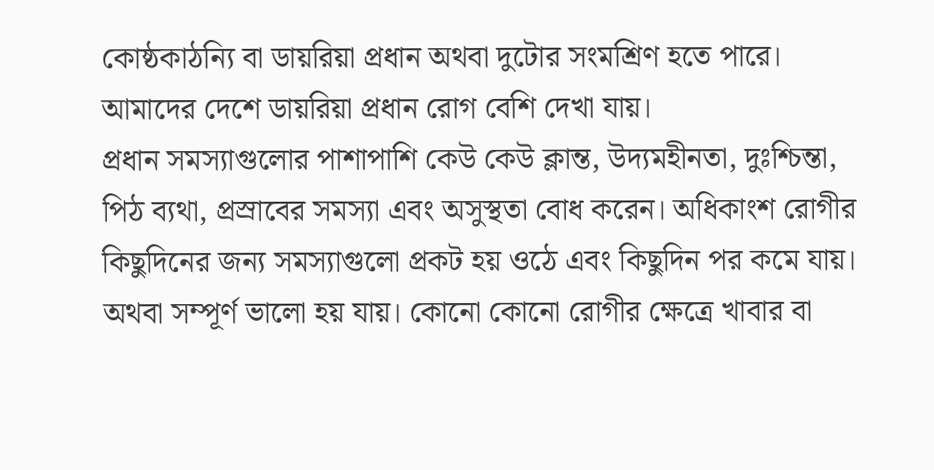কোষ্ঠকাঠন্যি বা ডায়রিয়া প্রধান অথবা দুটোর সংমশ্রিণ হতে পারে। আমাদের দেশে ডায়রিয়া প্রধান রোগ বেশি দেখা যায়।
প্রধান সমস্যাগুলোর পাশাপাশি কেউ কেউ ক্লান্ত, উদ্যমহীনতা, দুঃশ্চিন্তা, পিঠ ব্যথা, প্রস্রাবের সমস্যা এবং অসুস্থতা বোধ করেন। অধিকাংশ রোগীর কিছুদিনের জন্য সমস্যাগুলো প্রকট হয় ওঠে এবং কিছুদিন পর কমে যায়। অথবা সম্পূর্ণ ভালো হয় যায়। কোনো কোনো রোগীর ক্ষেত্রে খাবার বা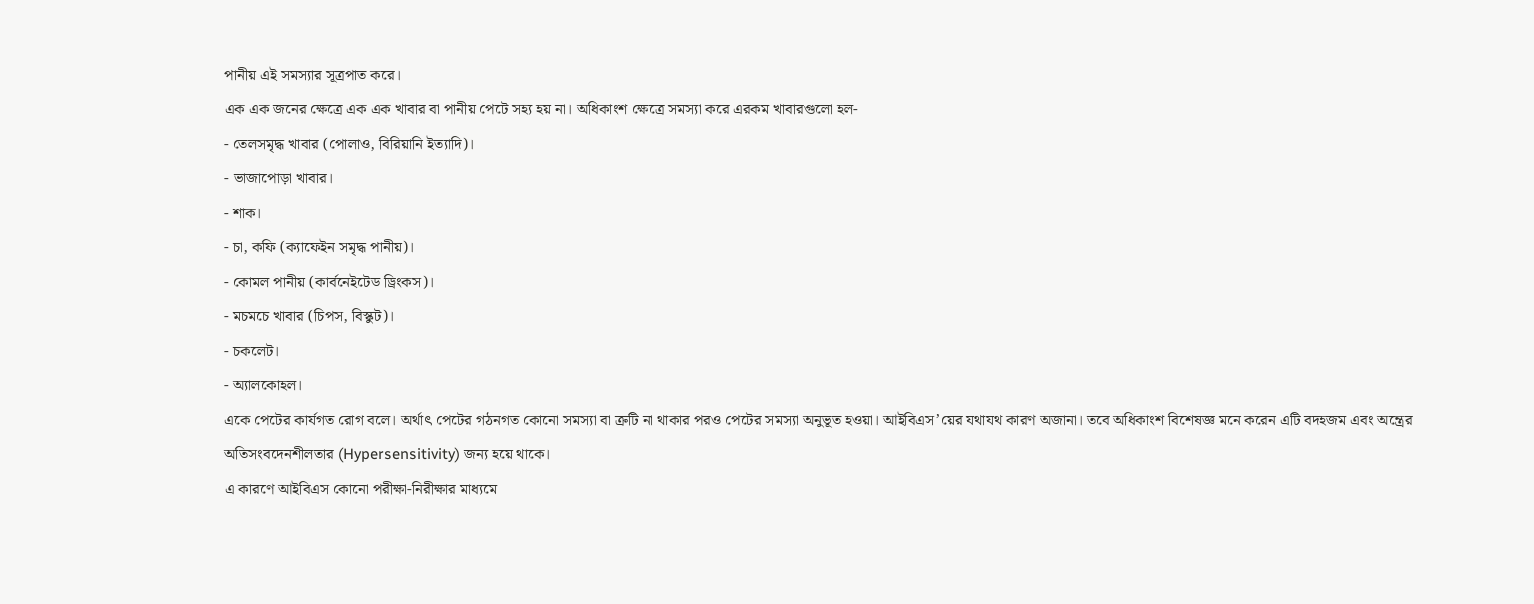পানীয় এই সমস্যার সূত্রপাত করে।
এক এক জনের ক্ষেত্রে এক এক খাবার বা পানীয় পেটে সহ্য হয় না। অধিকাংশ ক্ষেত্রে সমস্যা করে এরকম খাবারগুলো হল-
- তেলসমৃদ্ধ খাবার (পোলাও, বিরিয়ানি ইত্যাদি)।
- ভাজাপোড়া খাবার।
- শাক।
- চা, কফি (ক্যাফেইন সমৃদ্ধ পানীয়)।
- কোমল পানীয় (কার্বনেইটেড ড্রিংকস)।
- মচমচে খাবার (চিপস, বিস্কুট)।
- চকলেট।
- অ্যালকোহল।
একে পেটের কার্যগত রোগ বলে। অর্থাৎ পেটের গঠনগত কোনো সমস্যা বা ক্রটি না থাকার পরও পেটের সমস্যা অনুভূত হওয়া। আইবিএস’য়ের যথাযথ কারণ অজানা। তবে অধিকাংশ বিশেষজ্ঞ মনে করেন এটি বদহজম এবং অন্ত্রের অতিসংবদেনশীলতার (Hypersensitivity) জন্য হয়ে থাকে।
এ কারণে আইবিএস কোনো পরীক্ষা-নিরীক্ষার মাধ্যমে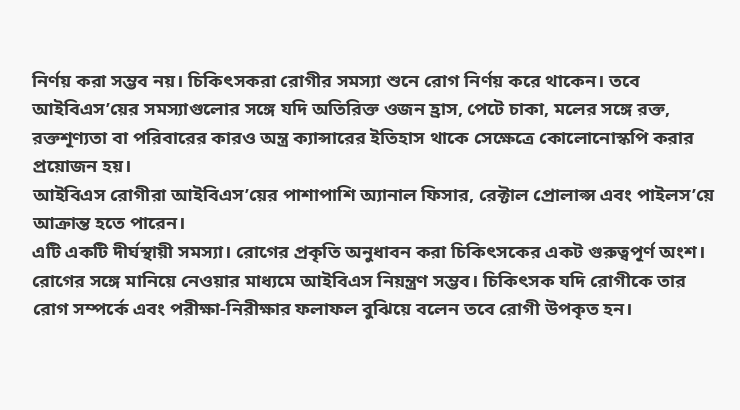নির্ণয় করা সম্ভব নয়। চিকিৎসকরা রোগীর সমস্যা শুনে রোগ নির্ণয় করে থাকেন। তবে আইবিএস’য়ের সমস্যাগুলোর সঙ্গে যদি অতিরিক্ত ওজন হ্রাস, পেটে চাকা, মলের সঙ্গে রক্ত, রক্তশূণ্যতা বা পরিবারের কারও অন্ত্র ক্যান্সারের ইতিহাস থাকে সেক্ষেত্রে কোলোনোস্কপি করার প্রয়োজন হয়।
আইবিএস রোগীরা আইবিএস’য়ের পাশাপাশি অ্যানাল ফিসার, রেক্টাল প্রোলাপ্স এবং পাইলস’য়ে আক্রান্ত হতে পারেন।
এটি একটি দীর্ঘস্থায়ী সমস্যা। রোগের প্রকৃতি অনুধাবন করা চিকিৎসকের একট গুরুত্বপূর্ণ অংশ। রোগের সঙ্গে মানিয়ে নেওয়ার মাধ্যমে আইবিএস নিয়ন্ত্রণ সম্ভব। চিকিৎসক যদি রোগীকে তার রোগ সম্পর্কে এবং পরীক্ষা-নিরীক্ষার ফলাফল বুঝিয়ে বলেন তবে রোগী উপকৃত হন।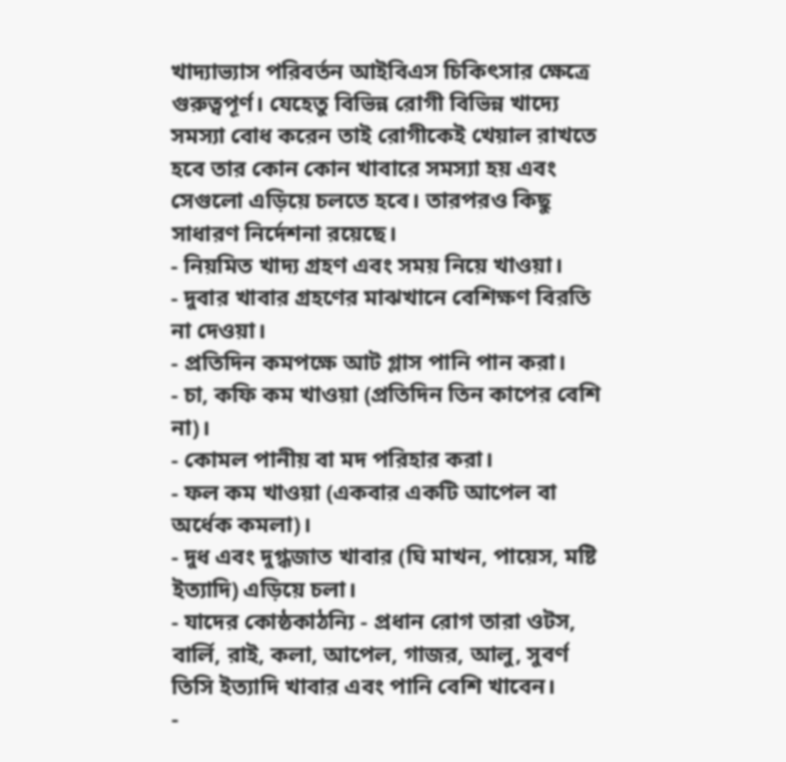খাদ্যাভ্যাস পরিবর্তন আইবিএস চিকিৎসার ক্ষেত্রে গুরুত্বপূর্ণ। যেহেতু বিভিন্ন রোগী বিভিন্ন খাদ্যে সমস্যা বোধ করেন তাই রোগীকেই খেয়াল রাখতে হবে তার কোন কোন খাবারে সমস্যা হয় এবং সেগুলো এড়িয়ে চলতে হবে। তারপরও কিছু সাধারণ নির্দেশনা রয়েছে।
- নিয়মিত খাদ্য গ্রহণ এবং সময় নিয়ে খাওয়া।
- দুবার খাবার গ্রহণের মাঝখানে বেশিক্ষণ বিরতি না দেওয়া।
- প্রতিদিন কমপক্ষে আট গ্লাস পানি পান করা।
- চা, কফি কম খাওয়া (প্রতিদিন তিন কাপের বেশি না)।
- কোমল পানীয় বা মদ পরিহার করা।
- ফল কম খাওয়া (একবার একটি আপেল বা অর্ধেক কমলা)।
- দুধ এবং দুগ্ধজাত খাবার (ঘি মাখন, পায়েস, মষ্টি ইত্যাদি) এড়িয়ে চলা।
- যাদের কোষ্ঠকাঠন্যি - প্রধান রোগ তারা ওটস, বার্লি, রাই, কলা, আপেল, গাজর, আলু, সুবর্ণ তিসি ইত্যাদি খাবার এবং পানি বেশি খাবেন।
-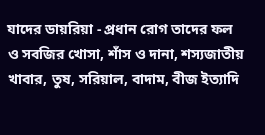যাদের ডায়রিয়া - প্রধান রোগ তাদের ফল ও সবজির খোসা, শাঁস ও দানা, শস্যজাতীয় খাবার, তুষ, সরিয়াল, বাদাম, বীজ ইত্যাদি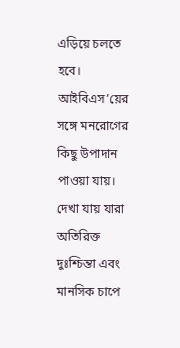এড়িয়ে চলতে হবে।
আইবিএস’য়ের সঙ্গে মনরোগের কিছু উপাদান পাওয়া যায়। দেখা যায় যারা অতিরিক্ত দুঃশ্চিন্তা এবং মানসিক চাপে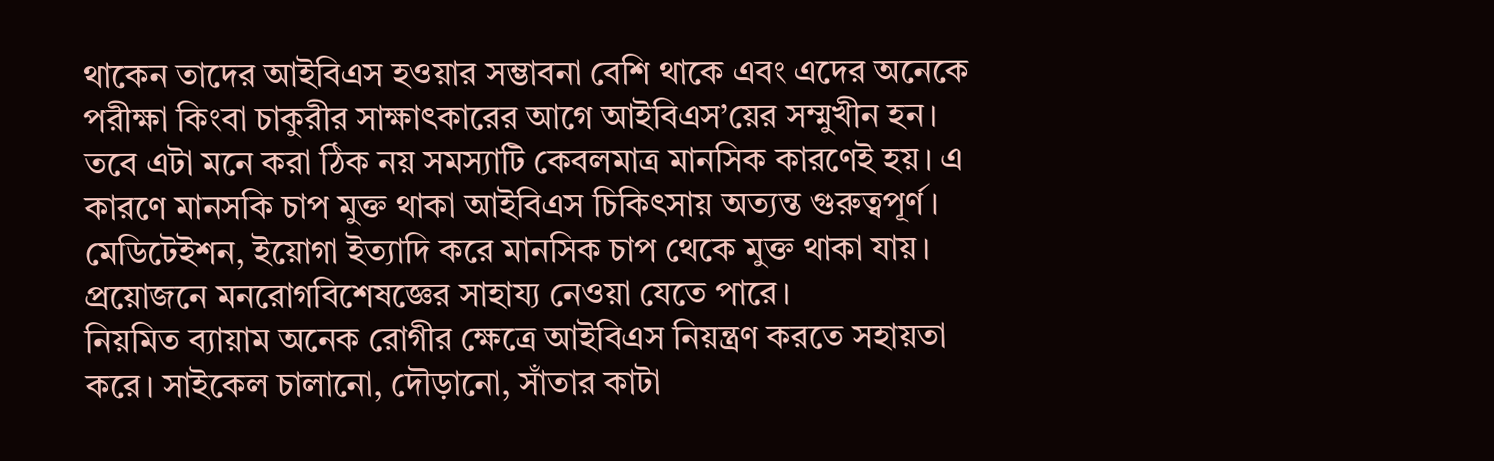থাকেন তাদের আইবিএস হওয়ার সম্ভাবনা বেশি থাকে এবং এদের অনেকে পরীক্ষা কিংবা চাকুরীর সাক্ষাৎকারের আগে আইবিএস’য়ের সম্মুখীন হন।
তবে এটা মনে করা ঠিক নয় সমস্যাটি কেবলমাত্র মানসিক কারণেই হয়। এ কারণে মানসকি চাপ মুক্ত থাকা আইবিএস চিকিৎসায় অত্যন্ত গুরুত্বপূর্ণ। মেডিটেইশন, ইয়োগা ইত্যাদি করে মানসিক চাপ থেকে মুক্ত থাকা যায়। প্রয়োজনে মনরোগবিশেষজ্ঞের সাহায্য নেওয়া যেতে পারে।
নিয়মিত ব্যায়াম অনেক রোগীর ক্ষেত্রে আইবিএস নিয়ন্ত্রণ করতে সহায়তা করে। সাইকেল চালানো, দৌড়ানো, সাঁতার কাটা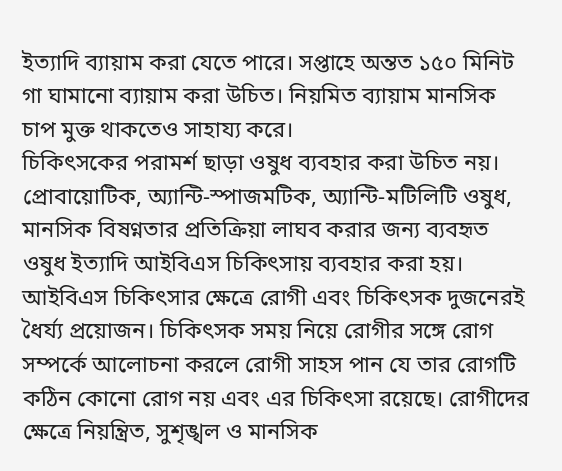ইত্যাদি ব্যায়াম করা যেতে পারে। সপ্তাহে অন্তত ১৫০ মিনিট গা ঘামানো ব্যায়াম করা উচিত। নিয়মিত ব্যায়াম মানসিক চাপ মুক্ত থাকতেও সাহায্য করে।
চিকিৎসকের পরামর্শ ছাড়া ওষুধ ব্যবহার করা উচিত নয়। প্রোবায়োটিক, অ্যান্টি-স্পাজমটিক, অ্যান্টি-মটিলিটি ওষুধ, মানসিক বিষণ্নতার প্রতিক্রিয়া লাঘব করার জন্য ব্যবহৃত ওষুধ ইত্যাদি আইবিএস চিকিৎসায় ব্যবহার করা হয়।
আইবিএস চিকিৎসার ক্ষেত্রে রোগী এবং চিকিৎসক দুজনেরই ধৈর্য্য প্রয়োজন। চিকিৎসক সময় নিয়ে রোগীর সঙ্গে রোগ সম্পর্কে আলোচনা করলে রোগী সাহস পান যে তার রোগটি কঠিন কোনো রোগ নয় এবং এর চিকিৎসা রয়েছে। রোগীদের ক্ষেত্রে নিয়ন্ত্রিত, সুশৃঙ্খল ও মানসিক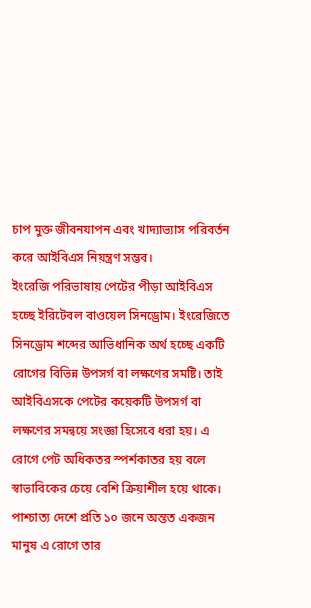চাপ মুক্ত জীবনযাপন এবং খাদ্যাভ্যাস পরিবর্তন করে আইবিএস নিয়ন্ত্রণ সম্ভব।
ইংরেজি পরিভাষায় পেটের পীড়া আইবিএস হচ্ছে ইরিটেবল বাওয়েল সিনড্রোম। ইংরেজিতে সিনড্রোম শব্দের আভিধানিক অর্থ হচ্ছে একটি রোগের বিভিন্ন উপসর্গ বা লক্ষণের সমষ্টি। তাই আইবিএসকে পেটের কয়েকটি উপসর্গ বা লক্ষণের সমন্বয়ে সংজ্ঞা হিসেবে ধরা হয়। এ রোগে পেট অধিকতর স্পর্শকাতর হয় বলে স্বাভাবিকের চেয়ে বেশি ক্রিয়াশীল হয়ে থাকে। পাশ্চাত্য দেশে প্রতি ১০ জনে অন্তত একজন মানুষ এ রোগে তার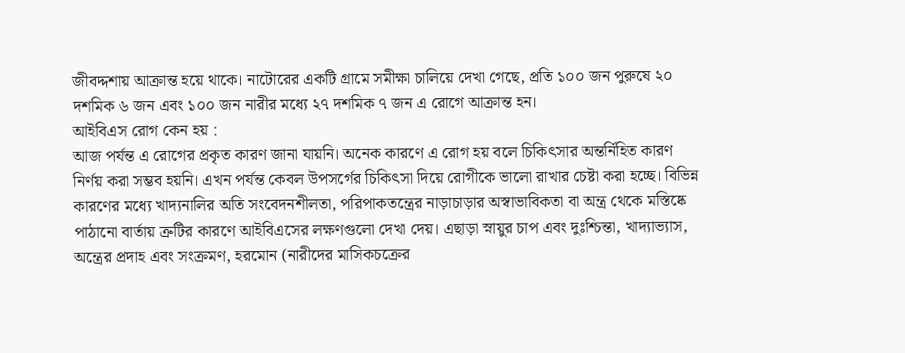জীবদ্দশায় আক্রান্ত হয়ে থাকে। নাটোরের একটি গ্রামে সমীক্ষা চালিয়ে দেখা গেছে, প্রতি ১০০ জন পুরুষে ২০ দশমিক ৬ জন এবং ১০০ জন নারীর মধ্যে ২৭ দশমিক ৭ জন এ রোগে আক্রান্ত হন।
আইবিএস রোগ কেন হয় :
আজ পর্যন্ত এ রোগের প্রকৃত কারণ জানা যায়নি। অনেক কারণে এ রোগ হয় বলে চিকিৎসার অন্তর্নিহিত কারণ নির্ণয় করা সম্ভব হয়নি। এখন পর্যন্ত কেবল উপসর্গের চিকিৎসা দিয়ে রোগীকে ভালো রাখার চেষ্টা করা হচ্ছে। বিভিন্ন কারণের মধ্যে খাদ্যনালির অতি সংবেদনশীলতা, পরিপাকতন্ত্রের নাড়াচাড়ার অস্বাভাবিকতা বা অন্ত্র থেকে মস্তিষ্কে পাঠানো বার্তায় ত্রুটির কারণে আইবিএসের লক্ষণগুলো দেখা দেয়। এছাড়া স্নায়ুর চাপ এবং দুঃশ্চিন্তা, খাদ্যাভ্যাস, অন্ত্রের প্রদাহ এবং সংক্রমণ, হরমোন (নারীদের মাসিকচক্রের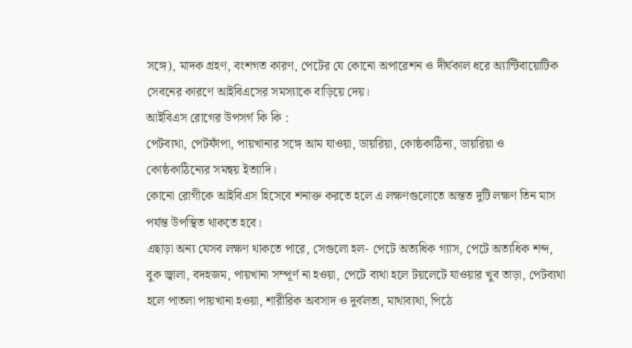সঙ্গে), মাদক গ্রহণ, বংশগত কারণ, পেটের যে কোনো অপারেশন ও দীর্ঘকাল ধরে অ্যান্টিবায়োটিক সেবনের কারণে আইবিএসের সমস্যাকে বাড়িয়ে দেয়।
আইবিএস রোগের উপসর্গ কি কি :
পেটব্যথা, পেটফাঁপা, পায়খানার সঙ্গে আম যাওয়া, ডায়রিয়া, কোষ্ঠকাঠিন্য, ডায়রিয়া ও কোষ্ঠকাঠিন্যের সমন্বয় ইত্যাদি।
কোনো রোগীকে আইবিএস হিসেবে শনাক্ত করতে হলে এ লক্ষণগুলোতে অন্তত দুটি লক্ষণ তিন মাস পর্যন্ত উপস্থিত থাকতে হবে।
এছাড়া অন্য যেসব লক্ষণ থাকতে পারে, সেগুলো হল- পেটে অত্যধিক গ্যাস, পেটে অত্যধিক শব্দ, বুক জ্বালা, বদহজম, পায়খানা সম্পূর্ণ না হওয়া, পেটে ব্যথা হলে টয়লেটে যাওয়ার খুব তাড়া, পেটব্যথা হলে পাতলা পায়খানা হওয়া, শারীরিক অবসাদ ও দুর্বলতা, মাথাব্যথা, পিঠে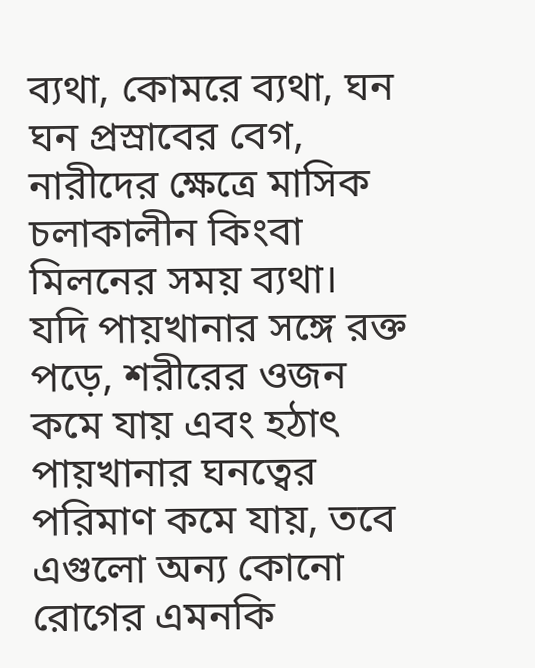ব্যথা, কোমরে ব্যথা, ঘন ঘন প্রস্রাবের বেগ, নারীদের ক্ষেত্রে মাসিক চলাকালীন কিংবা মিলনের সময় ব্যথা।
যদি পায়খানার সঙ্গে রক্ত পড়ে, শরীরের ওজন কমে যায় এবং হঠাৎ পায়খানার ঘনত্বের পরিমাণ কমে যায়, তবে এগুলো অন্য কোনো রোগের এমনকি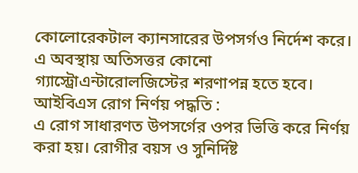কোলোরেকটাল ক্যানসারের উপসর্গও নির্দেশ করে। এ অবস্থায় অতিসত্তর কোনো গ্যাস্ট্রোএন্টারোলজিস্টের শরণাপন্ন হতে হবে।
আইবিএস রোগ নির্ণয় পদ্ধতি :
এ রোগ সাধারণত উপসর্গের ওপর ভিত্তি করে নির্ণয় করা হয়। রোগীর বয়স ও সুনির্দিষ্ট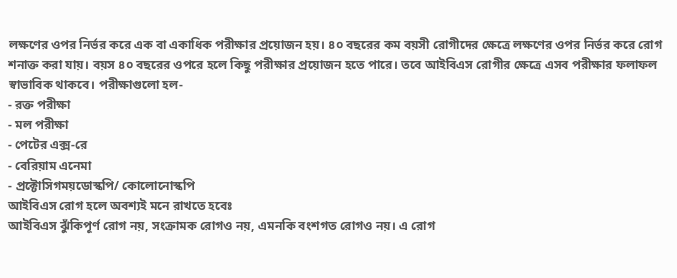লক্ষণের ওপর নির্ভর করে এক বা একাধিক পরীক্ষার প্রয়োজন হয়। ৪০ বছরের কম বয়সী রোগীদের ক্ষেত্রে লক্ষণের ওপর নির্ভর করে রোগ শনাক্ত করা যায়। বয়স ৪০ বছরের ওপরে হলে কিছু পরীক্ষার প্রয়োজন হতে পারে। তবে আইবিএস রোগীর ক্ষেত্রে এসব পরীক্ষার ফলাফল স্বাভাবিক থাকবে। পরীক্ষাগুলো হল-
- রক্ত পরীক্ষা
- মল পরীক্ষা
- পেটের এক্স-রে
- বেরিয়াম এনেমা
- প্রক্টোসিগময়ডোস্কপি/ কোলোনোস্কপি
আইবিএস রোগ হলে অবশ্যই মনে রাখতে হবেঃ
আইবিএস ঝুঁকিপূর্ণ রোগ নয়, সংক্রামক রোগও নয়, এমনকি বংশগত রোগও নয়। এ রোগ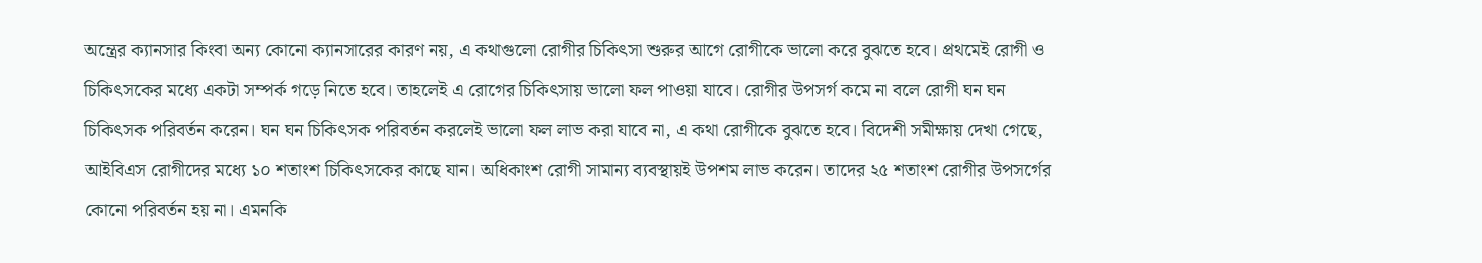অন্ত্রের ক্যানসার কিংবা অন্য কোনো ক্যানসারের কারণ নয়, এ কথাগুলো রোগীর চিকিৎসা শুরুর আগে রোগীকে ভালো করে বুঝতে হবে। প্রথমেই রোগী ও চিকিৎসকের মধ্যে একটা সম্পর্ক গড়ে নিতে হবে। তাহলেই এ রোগের চিকিৎসায় ভালো ফল পাওয়া যাবে। রোগীর উপসর্গ কমে না বলে রোগী ঘন ঘন চিকিৎসক পরিবর্তন করেন। ঘন ঘন চিকিৎসক পরিবর্তন করলেই ভালো ফল লাভ করা যাবে না, এ কথা রোগীকে বুঝতে হবে। বিদেশী সমীক্ষায় দেখা গেছে, আইবিএস রোগীদের মধ্যে ১০ শতাংশ চিকিৎসকের কাছে যান। অধিকাংশ রোগী সামান্য ব্যবস্থায়ই উপশম লাভ করেন। তাদের ২৫ শতাংশ রোগীর উপসর্গের কোনো পরিবর্তন হয় না। এমনকি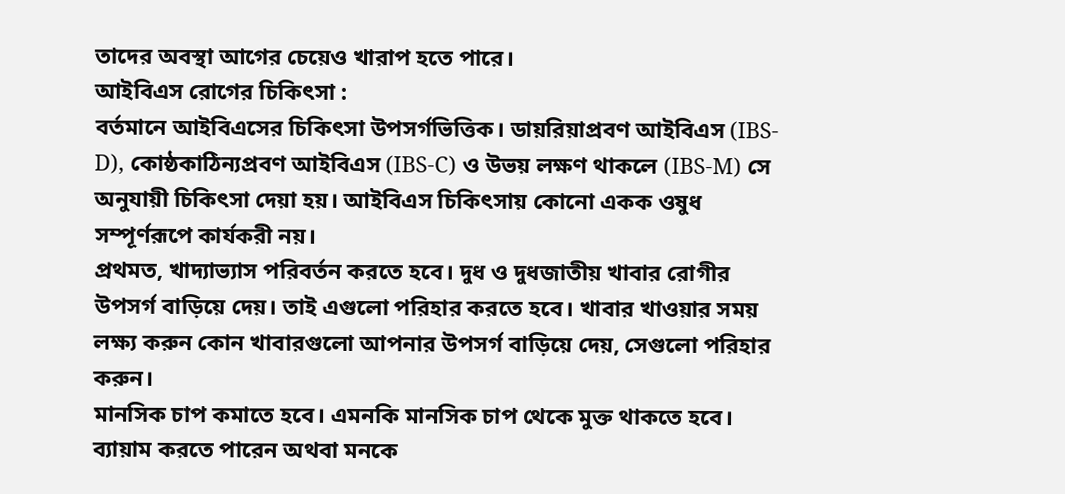তাদের অবস্থা আগের চেয়েও খারাপ হতে পারে।
আইবিএস রোগের চিকিৎসা :
বর্তমানে আইবিএসের চিকিৎসা উপসর্গভিত্তিক। ডায়রিয়াপ্রবণ আইবিএস (IBS-D), কোষ্ঠকাঠিন্যপ্রবণ আইবিএস (IBS-C) ও উভয় লক্ষণ থাকলে (IBS-M) সে অনুযায়ী চিকিৎসা দেয়া হয়। আইবিএস চিকিৎসায় কোনো একক ওষুধ সম্পূর্ণরূপে কার্যকরী নয়।
প্রথমত, খাদ্যাভ্যাস পরিবর্তন করতে হবে। দুধ ও দুধজাতীয় খাবার রোগীর উপসর্গ বাড়িয়ে দেয়। তাই এগুলো পরিহার করতে হবে। খাবার খাওয়ার সময় লক্ষ্য করুন কোন খাবারগুলো আপনার উপসর্গ বাড়িয়ে দেয়, সেগুলো পরিহার করুন।
মানসিক চাপ কমাতে হবে। এমনকি মানসিক চাপ থেকে মুক্ত থাকতে হবে। ব্যায়াম করতে পারেন অথবা মনকে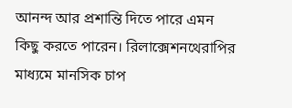আনন্দ আর প্রশান্তি দিতে পারে এমন কিছু করতে পারেন। রিলাক্সেশনথেরাপির মাধ্যমে মানসিক চাপ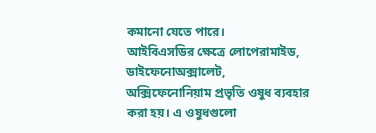কমানো যেতে পারে।
আইবিএসডির ক্ষেত্রে লোপেরামাইড, ডাইফেনোঅক্সালেট, অক্সিফেনোনিয়াম প্রভৃতি ওষুধ ব্যবহার করা হয়। এ ওষুধগুলো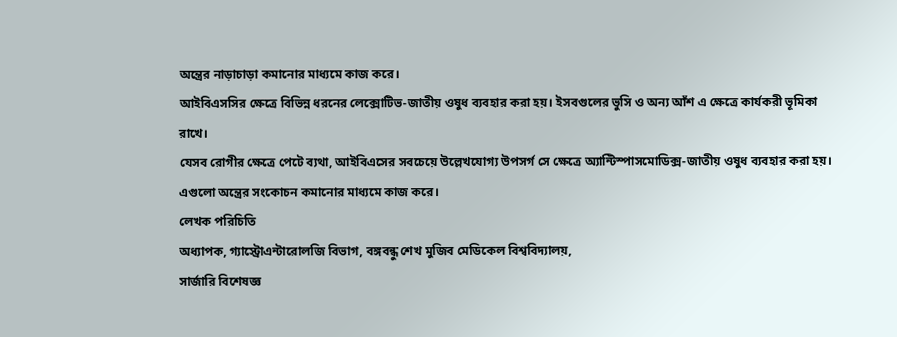অন্ত্রের নাড়াচাড়া কমানোর মাধ্যমে কাজ করে।
আইবিএসসির ক্ষেত্রে বিভিন্ন ধরনের লেক্সোটিভ-জাতীয় ওষুধ ব্যবহার করা হয়। ইসবগুলের ভুসি ও অন্য আঁশ এ ক্ষেত্রে কার্যকরী ভূমিকা রাখে।
যেসব রোগীর ক্ষেত্রে পেটে ব্যথা, আইবিএসের সবচেয়ে উল্লেখযোগ্য উপসর্গ সে ক্ষেত্রে অ্যান্টিস্পাসমোডিক্স-জাতীয় ওষুধ ব্যবহার করা হয়। এগুলো অন্ত্রের সংকোচন কমানোর মাধ্যমে কাজ করে।
লেখক পরিচিতি
অধ্যাপক, গ্যাস্ট্রোএন্টারোলজি বিভাগ, বঙ্গবন্ধু শেখ মুজিব মেডিকেল বিশ্ববিদ্যালয়,
সার্জারি বিশেষজ্ঞ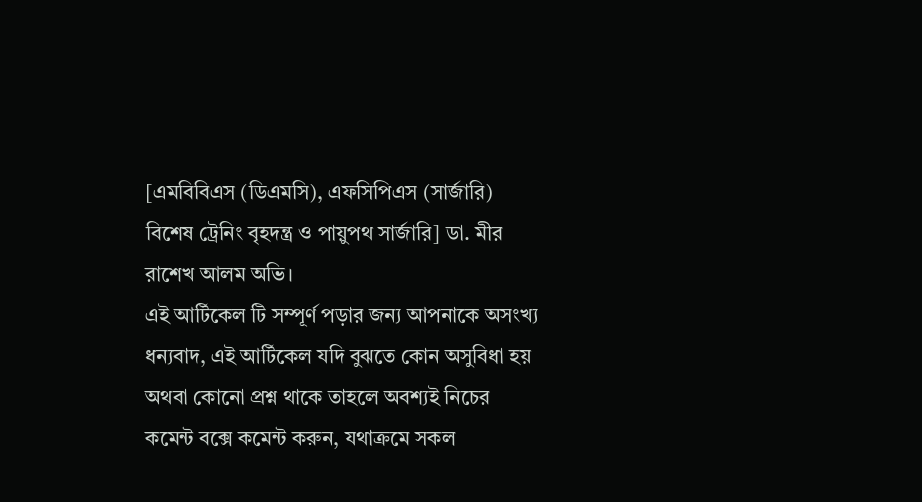[এমবিবিএস (ডিএমসি), এফসিপিএস (সার্জারি) বিশেষ ট্রেনিং বৃহদন্ত্র ও পায়ুপথ সার্জারি] ডা. মীর রাশেখ আলম অভি।
এই আর্টিকেল টি সম্পূর্ণ পড়ার জন্য আপনাকে অসংখ্য ধন্যবাদ, এই আর্টিকেল যদি বুঝতে কোন অসুবিধা হয় অথবা কোনো প্রশ্ন থাকে তাহলে অবশ্যই নিচের কমেন্ট বক্সে কমেন্ট করুন, যথাক্রমে সকল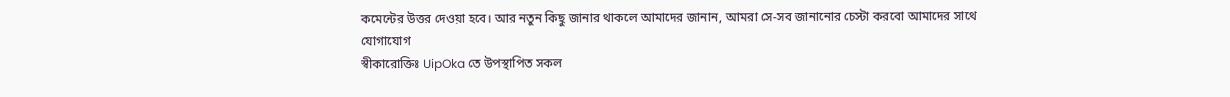কমেন্টের উত্তর দেওয়া হবে। আর নতুন কিছু জানার থাকলে আমাদের জানান, আমরা সে-সব জানানোর চেস্টা করবো আমাদের সাথে যোগাযোগ
স্বীকারোক্তিঃ UipOka তে উপস্থাপিত সকল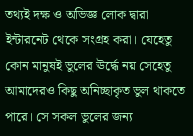তথ্যই দক্ষ ও অভিজ্ঞ লোক দ্বারা ইন্টারনেট থেকে সংগ্রহ করা। যেহেতু কোন মানুষই ভুলের ঊর্দ্ধে নয় সেহেতু আমাদেরও কিছু অনিচ্ছাকৃত ভুল থাকতে পারে। সে সকল ভুলের জন্য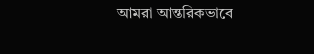আমরা আন্তরিকভাবে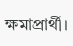ক্ষমাপ্রার্থী।